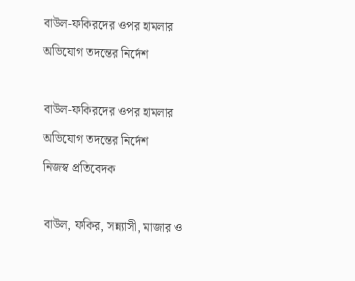বাউল-ফকিরদের ওপর হামলার অভিযোগ তদন্তের নির্দেশ

বাউল-ফকিরদের ওপর হামলার অভিযোগ তদন্তের নির্দেশ
নিজস্ব প্রতিবেদক

বাউল, ফকির, সন্ন্যাসী, মাজার ও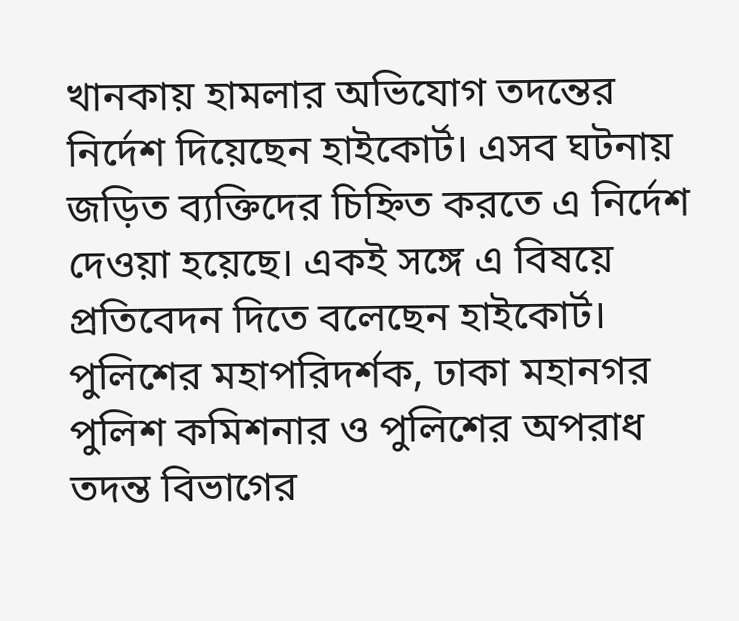খানকায় হামলার অভিযোগ তদন্তের নির্দেশ দিয়েছেন হাইকোর্ট। এসব ঘটনায় জড়িত ব্যক্তিদের চিহ্নিত করতে এ নির্দেশ দেওয়া হয়েছে। একই সঙ্গে এ বিষয়ে প্রতিবেদন দিতে বলেছেন হাইকোর্ট।
পুলিশের মহাপরিদর্শক, ঢাকা মহানগর পুলিশ কমিশনার ও পুলিশের অপরাধ তদন্ত বিভাগের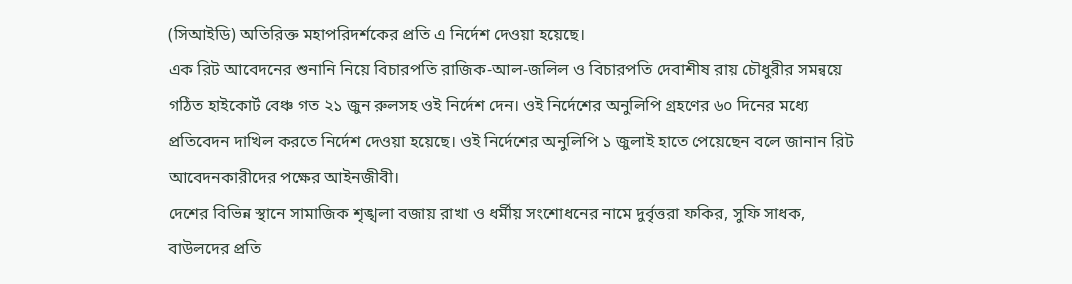(সিআইডি) অতিরিক্ত মহাপরিদর্শকের প্রতি এ নির্দেশ দেওয়া হয়েছে।
এক রিট আবেদনের শুনানি নিয়ে বিচারপতি রাজিক-আল-জলিল ও বিচারপতি দেবাশীষ রায় চৌধুরীর সমন্বয়ে গঠিত হাইকোর্ট বেঞ্চ গত ২১ জুন রুলসহ ওই নির্দেশ দেন। ওই নির্দেশের অনুলিপি গ্রহণের ৬০ দিনের মধ্যে প্রতিবেদন দাখিল করতে নির্দেশ দেওয়া হয়েছে। ওই নির্দেশের অনুলিপি ১ জুলাই হাতে পেয়েছেন বলে জানান রিট আবেদনকারীদের পক্ষের আইনজীবী।
দেশের বিভিন্ন স্থানে সামাজিক শৃঙ্খলা বজায় রাখা ও ধর্মীয় সংশোধনের নামে দুর্বৃত্তরা ফকির, সুফি সাধক, বাউলদের প্রতি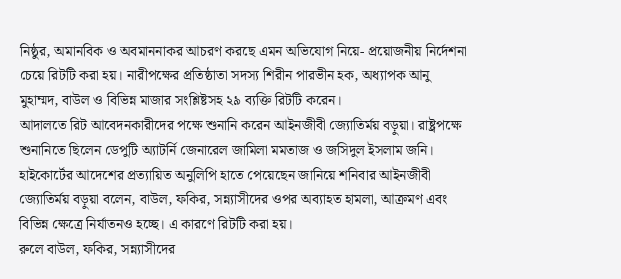নিষ্ঠুর, অমানবিক ও অবমাননাকর আচরণ করছে এমন অভিযোগ নিয়ে- প্রয়োজনীয় নির্দেশনা চেয়ে রিটটি করা হয়। নারীপক্ষের প্রতিষ্ঠাতা সদস্য শিরীন পারভীন হক, অধ্যাপক আনু মুহাম্মদ, বাউল ও বিভিন্ন মাজার সংশ্লিষ্টসহ ২৯ ব্যক্তি রিটটি করেন।
আদালতে রিট আবেদনকারীদের পক্ষে শুনানি করেন আইনজীবী জ্যোতির্ময় বড়ুয়া। রাষ্ট্রপক্ষে শুনানিতে ছিলেন ডেপুটি অ্যাটর্নি জেনারেল জামিলা মমতাজ ও জসিদুল ইসলাম জনি।
হাইকোর্টের আদেশের প্রত্যায়িত অনুলিপি হাতে পেয়েছেন জানিয়ে শনিবার আইনজীবী জ্যোতির্ময় বড়ুয়া বলেন, বাউল, ফকির, সন্ন্যাসীদের ওপর অব্যাহত হামলা, আক্রমণ এবং বিভিন্ন ক্ষেত্রে নির্যাতনও হচ্ছে। এ কারণে রিটটি করা হয়।
রুলে বাউল, ফকির, সন্ন্যাসীদের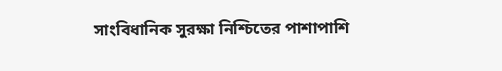সাংবিধানিক সুরক্ষা নিশ্চিতের পাশাপাশি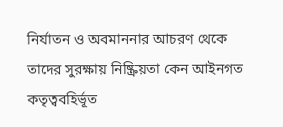নির্যাতন ও অবমাননার আচরণ থেকে তাদের সুরক্ষায় নিষ্ক্রিয়তা কেন আইনগত কতৃত্ববহির্ভূত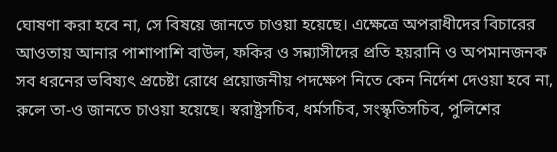ঘোষণা করা হবে না, সে বিষয়ে জানতে চাওয়া হয়েছে। এক্ষেত্রে অপরাধীদের বিচারের আওতায় আনার পাশাপাশি বাউল, ফকির ও সন্ন্যাসীদের প্রতি হয়রানি ও অপমানজনক সব ধরনের ভবিষ্যৎ প্রচেষ্টা রোধে প্রয়োজনীয় পদক্ষেপ নিতে কেন নির্দেশ দেওয়া হবে না, রুলে তা-ও জানতে চাওয়া হয়েছে। স্বরাষ্ট্রসচিব, ধর্মসচিব, সংস্কৃতিসচিব, পুলিশের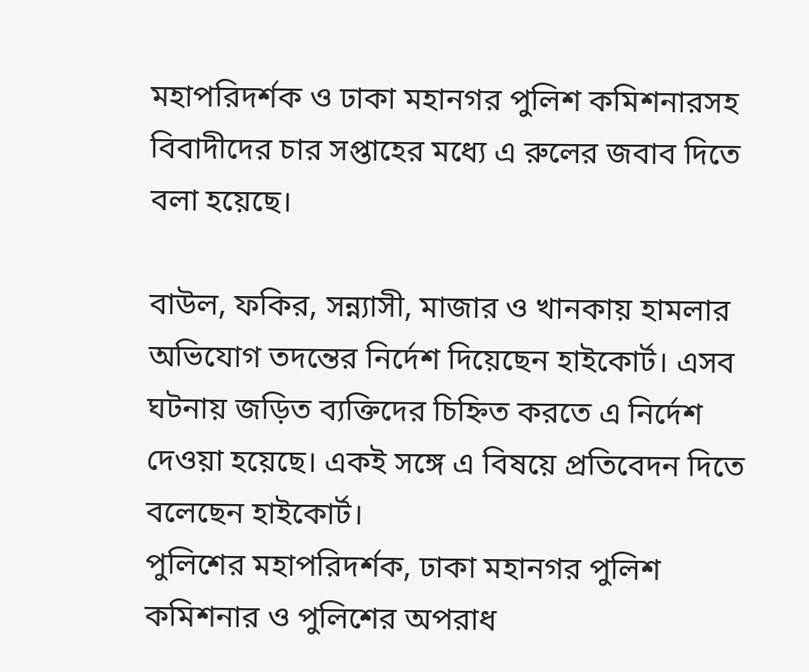মহাপরিদর্শক ও ঢাকা মহানগর পুলিশ কমিশনারসহ বিবাদীদের চার সপ্তাহের মধ্যে এ রুলের জবাব দিতে বলা হয়েছে।

বাউল, ফকির, সন্ন্যাসী, মাজার ও খানকায় হামলার অভিযোগ তদন্তের নির্দেশ দিয়েছেন হাইকোর্ট। এসব ঘটনায় জড়িত ব্যক্তিদের চিহ্নিত করতে এ নির্দেশ দেওয়া হয়েছে। একই সঙ্গে এ বিষয়ে প্রতিবেদন দিতে বলেছেন হাইকোর্ট।
পুলিশের মহাপরিদর্শক, ঢাকা মহানগর পুলিশ কমিশনার ও পুলিশের অপরাধ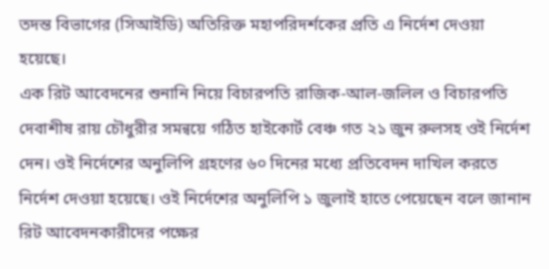তদন্ত বিভাগের (সিআইডি) অতিরিক্ত মহাপরিদর্শকের প্রতি এ নির্দেশ দেওয়া হয়েছে।
এক রিট আবেদনের শুনানি নিয়ে বিচারপতি রাজিক-আল-জলিল ও বিচারপতি দেবাশীষ রায় চৌধুরীর সমন্বয়ে গঠিত হাইকোর্ট বেঞ্চ গত ২১ জুন রুলসহ ওই নির্দেশ দেন। ওই নির্দেশের অনুলিপি গ্রহণের ৬০ দিনের মধ্যে প্রতিবেদন দাখিল করতে নির্দেশ দেওয়া হয়েছে। ওই নির্দেশের অনুলিপি ১ জুলাই হাতে পেয়েছেন বলে জানান রিট আবেদনকারীদের পক্ষের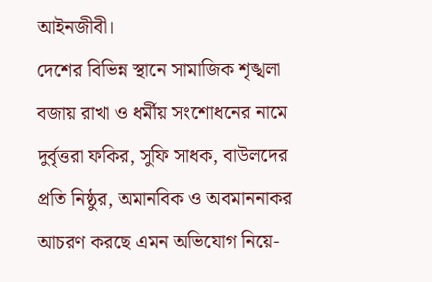আইনজীবী।
দেশের বিভিন্ন স্থানে সামাজিক শৃঙ্খলা বজায় রাখা ও ধর্মীয় সংশোধনের নামে দুর্বৃত্তরা ফকির, সুফি সাধক, বাউলদের প্রতি নিষ্ঠুর, অমানবিক ও অবমাননাকর আচরণ করছে এমন অভিযোগ নিয়ে-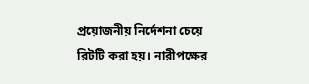প্রয়োজনীয় নির্দেশনা চেয়ে রিটটি করা হয়। নারীপক্ষের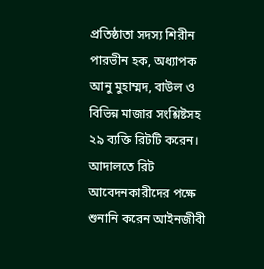প্রতিষ্ঠাতা সদস্য শিরীন পারভীন হক, অধ্যাপক আনু মুহাম্মদ, বাউল ও বিভিন্ন মাজার সংশ্লিষ্টসহ ২৯ ব্যক্তি রিটটি করেন।
আদালতে রিট আবেদনকারীদের পক্ষে শুনানি করেন আইনজীবী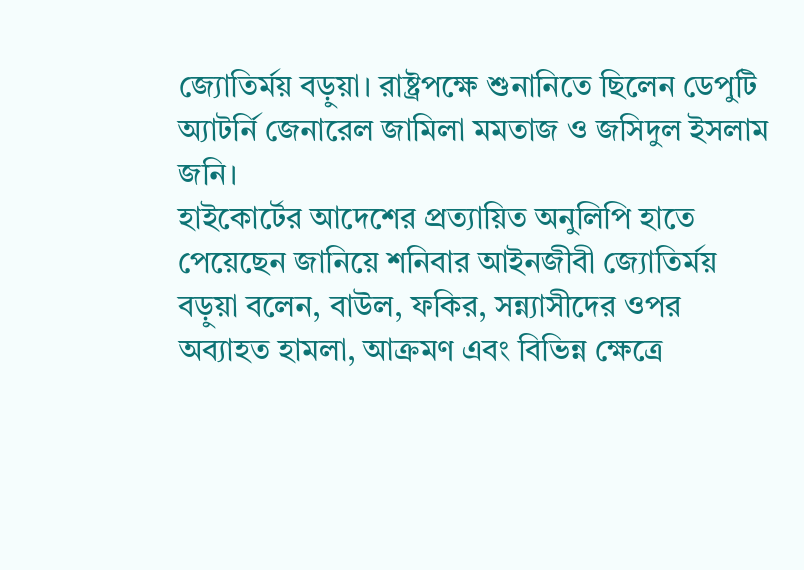জ্যোতির্ময় বড়ুয়া। রাষ্ট্রপক্ষে শুনানিতে ছিলেন ডেপুটি অ্যাটর্নি জেনারেল জামিলা মমতাজ ও জসিদুল ইসলাম জনি।
হাইকোর্টের আদেশের প্রত্যায়িত অনুলিপি হাতে পেয়েছেন জানিয়ে শনিবার আইনজীবী জ্যোতির্ময় বড়ুয়া বলেন, বাউল, ফকির, সন্ন্যাসীদের ওপর অব্যাহত হামলা, আক্রমণ এবং বিভিন্ন ক্ষেত্রে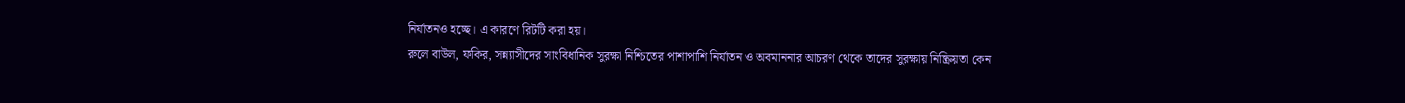নির্যাতনও হচ্ছে। এ কারণে রিটটি করা হয়।
রুলে বাউল, ফকির, সন্ন্যাসীদের সাংবিধানিক সুরক্ষা নিশ্চিতের পাশাপাশি নির্যাতন ও অবমাননার আচরণ থেকে তাদের সুরক্ষায় নিষ্ক্রিয়তা কেন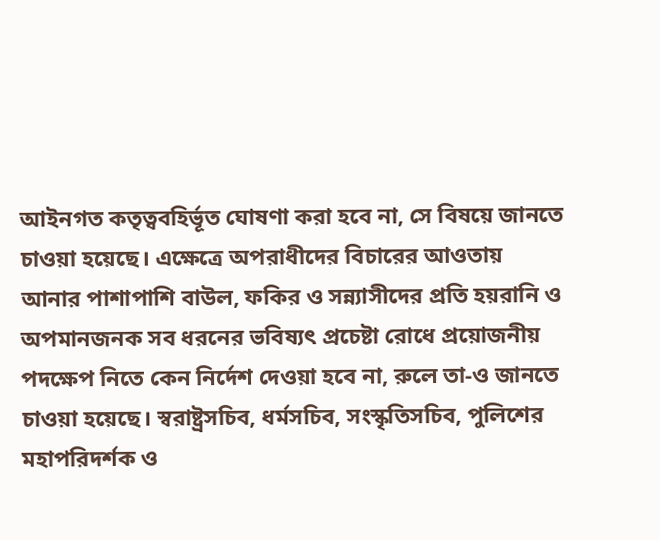আইনগত কতৃত্ববহির্ভূত ঘোষণা করা হবে না, সে বিষয়ে জানতে চাওয়া হয়েছে। এক্ষেত্রে অপরাধীদের বিচারের আওতায় আনার পাশাপাশি বাউল, ফকির ও সন্ন্যাসীদের প্রতি হয়রানি ও অপমানজনক সব ধরনের ভবিষ্যৎ প্রচেষ্টা রোধে প্রয়োজনীয় পদক্ষেপ নিতে কেন নির্দেশ দেওয়া হবে না, রুলে তা-ও জানতে চাওয়া হয়েছে। স্বরাষ্ট্রসচিব, ধর্মসচিব, সংস্কৃতিসচিব, পুলিশের মহাপরিদর্শক ও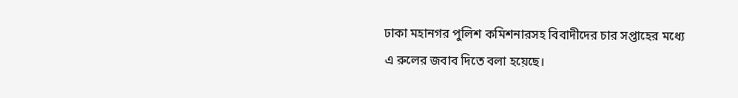ঢাকা মহানগর পুলিশ কমিশনারসহ বিবাদীদের চার সপ্তাহের মধ্যে এ রুলের জবাব দিতে বলা হয়েছে।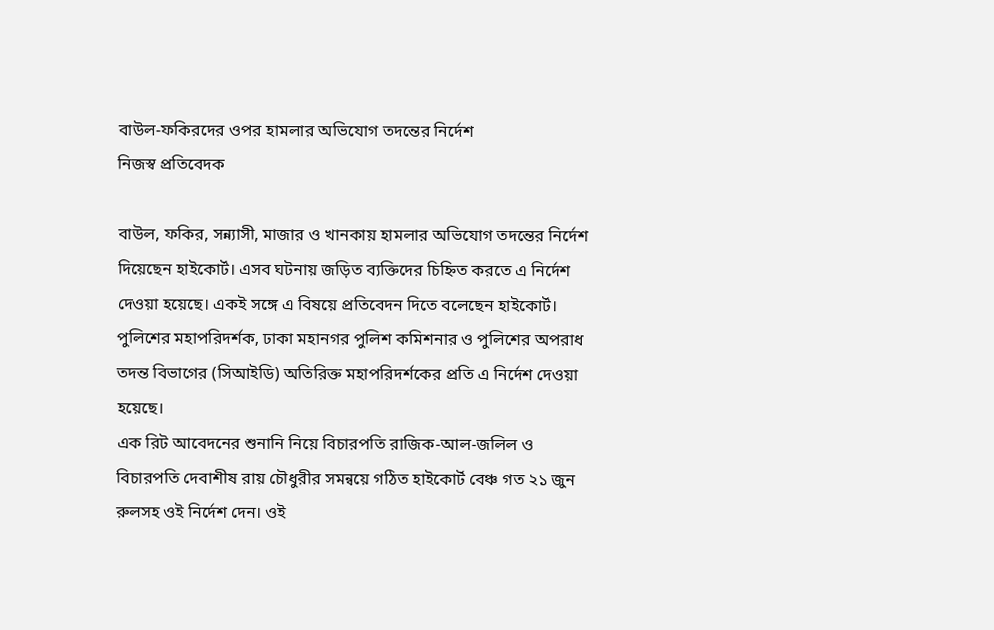বাউল-ফকিরদের ওপর হামলার অভিযোগ তদন্তের নির্দেশ
নিজস্ব প্রতিবেদক

বাউল, ফকির, সন্ন্যাসী, মাজার ও খানকায় হামলার অভিযোগ তদন্তের নির্দেশ দিয়েছেন হাইকোর্ট। এসব ঘটনায় জড়িত ব্যক্তিদের চিহ্নিত করতে এ নির্দেশ দেওয়া হয়েছে। একই সঙ্গে এ বিষয়ে প্রতিবেদন দিতে বলেছেন হাইকোর্ট।
পুলিশের মহাপরিদর্শক, ঢাকা মহানগর পুলিশ কমিশনার ও পুলিশের অপরাধ তদন্ত বিভাগের (সিআইডি) অতিরিক্ত মহাপরিদর্শকের প্রতি এ নির্দেশ দেওয়া হয়েছে।
এক রিট আবেদনের শুনানি নিয়ে বিচারপতি রাজিক-আল-জলিল ও বিচারপতি দেবাশীষ রায় চৌধুরীর সমন্বয়ে গঠিত হাইকোর্ট বেঞ্চ গত ২১ জুন রুলসহ ওই নির্দেশ দেন। ওই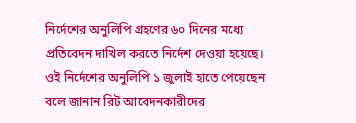নির্দেশের অনুলিপি গ্রহণের ৬০ দিনের মধ্যে প্রতিবেদন দাখিল করতে নির্দেশ দেওয়া হয়েছে। ওই নির্দেশের অনুলিপি ১ জুলাই হাতে পেয়েছেন বলে জানান রিট আবেদনকারীদের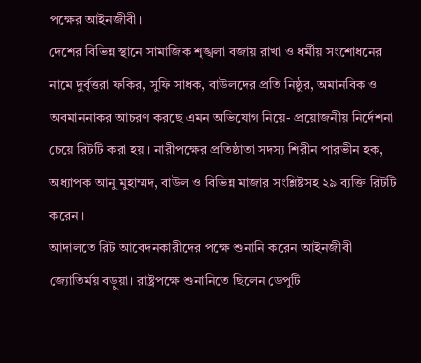পক্ষের আইনজীবী।
দেশের বিভিন্ন স্থানে সামাজিক শৃঙ্খলা বজায় রাখা ও ধর্মীয় সংশোধনের নামে দুর্বৃত্তরা ফকির, সুফি সাধক, বাউলদের প্রতি নিষ্ঠুর, অমানবিক ও অবমাননাকর আচরণ করছে এমন অভিযোগ নিয়ে- প্রয়োজনীয় নির্দেশনা চেয়ে রিটটি করা হয়। নারীপক্ষের প্রতিষ্ঠাতা সদস্য শিরীন পারভীন হক, অধ্যাপক আনু মুহাম্মদ, বাউল ও বিভিন্ন মাজার সংশ্লিষ্টসহ ২৯ ব্যক্তি রিটটি করেন।
আদালতে রিট আবেদনকারীদের পক্ষে শুনানি করেন আইনজীবী জ্যোতির্ময় বড়ুয়া। রাষ্ট্রপক্ষে শুনানিতে ছিলেন ডেপুটি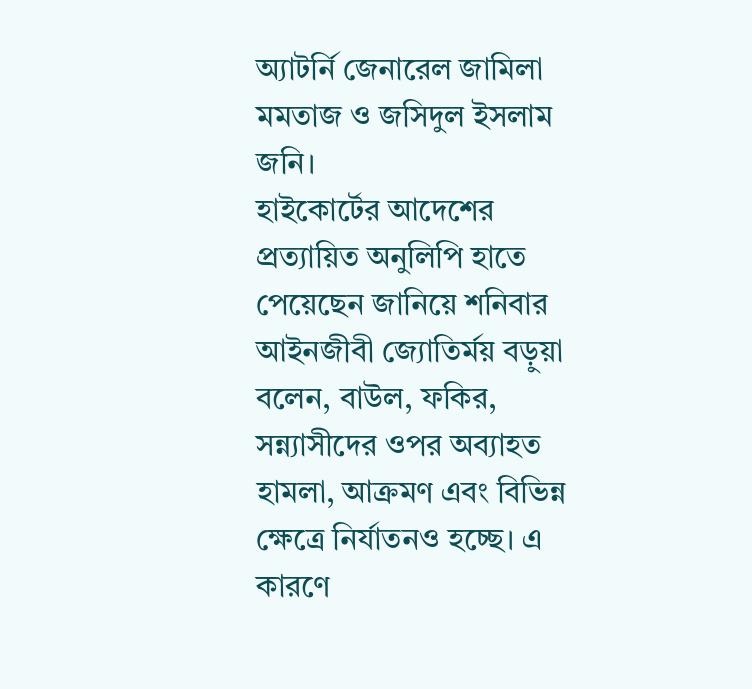অ্যাটর্নি জেনারেল জামিলা মমতাজ ও জসিদুল ইসলাম জনি।
হাইকোর্টের আদেশের প্রত্যায়িত অনুলিপি হাতে পেয়েছেন জানিয়ে শনিবার আইনজীবী জ্যোতির্ময় বড়ুয়া বলেন, বাউল, ফকির, সন্ন্যাসীদের ওপর অব্যাহত হামলা, আক্রমণ এবং বিভিন্ন ক্ষেত্রে নির্যাতনও হচ্ছে। এ কারণে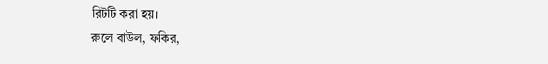রিটটি করা হয়।
রুলে বাউল, ফকির,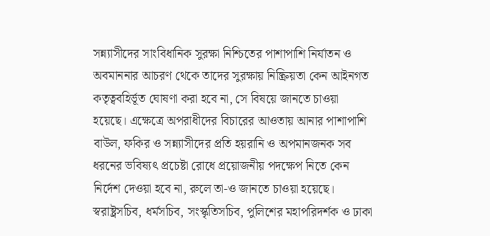সন্ন্যাসীদের সাংবিধানিক সুরক্ষা নিশ্চিতের পাশাপাশি নির্যাতন ও অবমাননার আচরণ থেকে তাদের সুরক্ষায় নিষ্ক্রিয়তা কেন আইনগত কতৃত্ববহির্ভূত ঘোষণা করা হবে না, সে বিষয়ে জানতে চাওয়া হয়েছে। এক্ষেত্রে অপরাধীদের বিচারের আওতায় আনার পাশাপাশি বাউল, ফকির ও সন্ন্যাসীদের প্রতি হয়রানি ও অপমানজনক সব ধরনের ভবিষ্যৎ প্রচেষ্টা রোধে প্রয়োজনীয় পদক্ষেপ নিতে কেন নির্দেশ দেওয়া হবে না, রুলে তা-ও জানতে চাওয়া হয়েছে। স্বরাষ্ট্রসচিব, ধর্মসচিব, সংস্কৃতিসচিব, পুলিশের মহাপরিদর্শক ও ঢাকা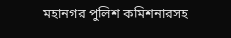মহানগর পুলিশ কমিশনারসহ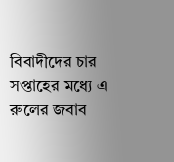বিবাদীদের চার সপ্তাহের মধ্যে এ রুলের জবাব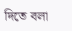দিতে বলা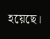হয়েছে।